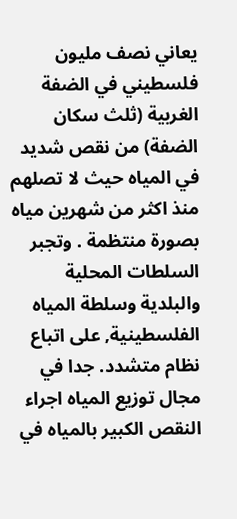يعاني نصف مليون فلسطيني في الضفة الغربية (ثلث سكان الضفة) من نقص شديد في المياه حيث لا تصلهم منذ اكثر من شهرين مياه بصورة منتظمة . وتجبر السلطات المحلية والبلدية وسلطة المياه الفلسطينية, على اتباع نظام متشدد. جدا في مجال توزيع المياه اجراء النقص الكبير بالمياه في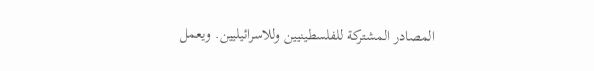المصادر المشتركة للفلسطينيين وللاسرائيليين. ويعمل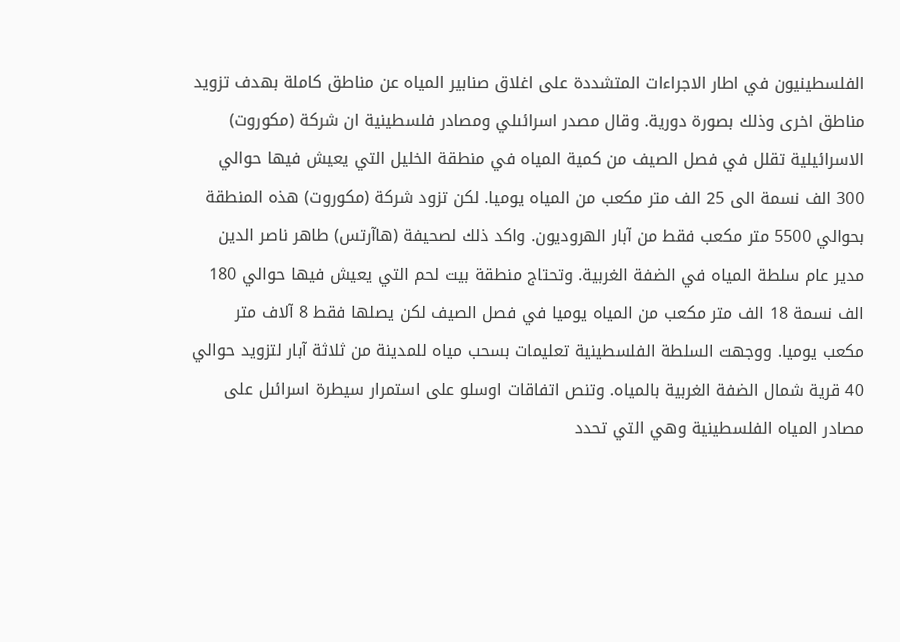الفلسطينيون في اطار الاجراءات المتشددة على اغلاق صنابير المياه عن مناطق كاملة بهدف تزويد مناطق اخرى وذلك بصورة دورية. وقال مصدر اسرائىلي ومصادر فلسطينية ان شركة (مكوروت) الاسرائيلية تقلل في فصل الصيف من كمية المياه في منطقة الخليل التي يعيش فيها حوالي 300 الف نسمة الى 25 الف متر مكعب من المياه يوميا. لكن تزود شركة (مكوروت) هذه المنطقة بحوالي 5500 متر مكعب فقط من آبار الهروديون. واكد ذلك لصحيفة (هاآرتس) طاهر ناصر الدين مدير عام سلطة المياه في الضفة الغربية. وتحتاج منطقة بيت لحم التي يعيش فيها حوالي 180 الف نسمة 18 الف متر مكعب من المياه يوميا في فصل الصيف لكن يصلها فقط 8 آلاف متر مكعب يوميا. ووجهت السلطة الفلسطينية تعليمات بسحب مياه للمدينة من ثلاثة آبار لتزويد حوالي 40 قرية شمال الضفة الغربية بالمياه. وتنص اتفاقات اوسلو على استمرار سيطرة اسرائىل على مصادر المياه الفلسطينية وهي التي تحدد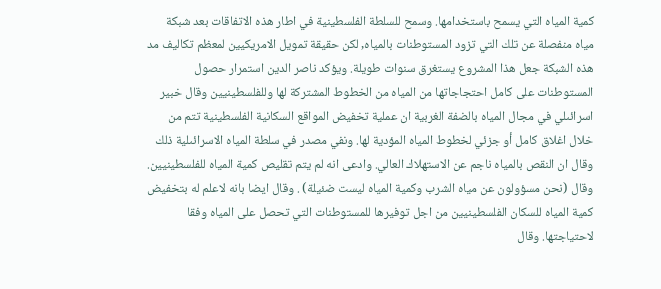كمية المياه التي يسمح باستخدامها. وسمح للسلطة الفلسطينية في اطار هذه الاتفاقات بعد شبكة مياه منفصلة عن تلك التي تزود المستوطنات بالمياه, لكن حقيقة تمويل الامريكيين لمعظم تكاليف مد هذه الشبكة جعل هذا المشروع يستغرق سنوات طويلة. ويؤكد ناصر الدين استمرار حصول المستوطنات على كامل احتجاجاتها من المياه من الخطوط المشتركة لها وللفلسطينيين وقال خبير اسرائىلي في مجال المياه بالضفة الغربية ان عملية تخفيض المواقع السكانية الفلسطينية تتم من خلال اغلاق كامل أو جزئي لخطوط المياه المؤدية لها. ونفي مصدر في سلطة المياه الاسرائىلية ذلك وقال ان النقص بالمياه ناجم عن الاستهلاك العالي. وادعى انه لم يتم تقليص كمية المياه للفلسطينيين. وقال (نحن مسؤولون عن مياه الشرب وكمية المياه ليست ضئيلة) . وقال ايضا بانه لاعلم له بتخفيض كمية المياه للسكان الفلسطينيين من اجل توفيرها للمستوطنات التي تحصل على المياه وفقا لاحتياجتها. وقال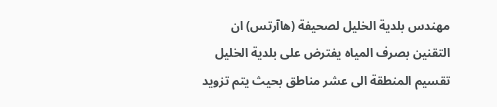مهندس بلدية الخليل لصحيفة (هاآرتس) ان التقنين بصرف المياه يفترض على بلدية الخليل تقسيم المنطقة الى عشر مناطق بحيث يتم تزويد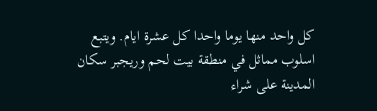كل واحد منها يوما واحدا كل عشرة ايام. ويتبع اسلوب مماثل في منطقة بيت لحم وريجبر سكان المدينة على شراء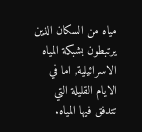مياه من السكان الذين يرتبطون بشبكة المياه الاسرائيلية, اما في الايام القليلة التي تتدفق فيها المياه.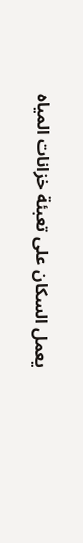يعمل السكان على تعبئة خزانات المياه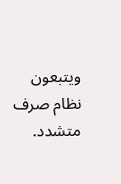ويتبعون نظام صرف متشدد.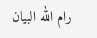رام الله البيان